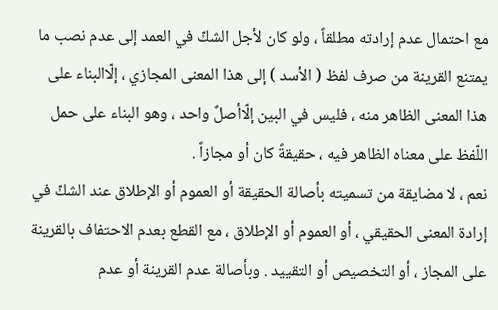مع احتمال عدم إرادته مطلقاً ، ولو كان لأجل الشكّ في العمد إلى عدم نصب ما يمتنع القرينة من صرف لفظ ( الأسد ) إلى هذا المعنى المجازي ، إلّاالبناء على هذا المعنى الظاهر منه ، فليس في البين إلّاأصلٌ واحد ، وهو البناء على حمل اللّفظ على معناه الظاهر فيه ، حقيقةً كان أو مجازاً .
نعم ، لا مضايقة من تسميته بأصالة الحقيقة أو العموم أو الإطلاق عند الشكّ في إرادة المعنى الحقيقي ، أو العموم أو الإطلاق ، مع القطع بعدم الاحتفاف بالقرينة على المجاز ، أو التخصيص أو التقييد . وبأصالة عدم القرينة أو عدم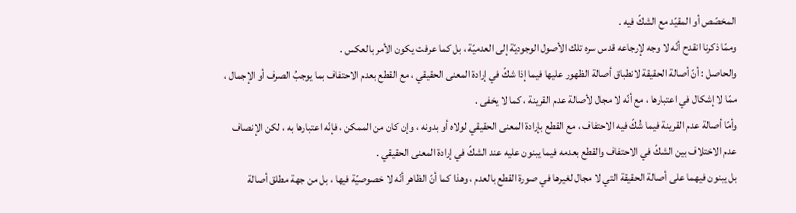المخصّص أو المقيّد مع الشكّ فيه .
وممّا ذكرنا انقدح أنّه لا وجه لإرجاعه قدس سره تلك الأصول الوجوديّة إلى العدميّة ، بل كما عرفت يكون الأمر بالعكس .
والحاصل : أنّ أصالة الحقيقة لانطباق أصالة الظهور عليها فيما إذا شكّ في إرادة المعنى الحقيقي ، مع القطع بعدم الاحتفاف بما يوجبُ الصرف أو الإجمال ، ممّا لا إشكال في اعتبارها ، مع أنّه لا مجال لأصالة عدم القرينة ، كما لا يخفى .
وأمّا أصالة عدم القرينة فيما شُكّ فيه الاحتفاف ، مع القطع بإرادة المعنى الحقيقي لولاه أو بدونه ، وإن كان من الممكن ، فإنّه اعتبارها به ، لكن الإنصاف عدم الاختلاف بين الشكّ في الاحتفاف والقطع بعدمه فيما يبنون عليه عند الشكّ في إرادة المعنى الحقيقي .
بل يبنون فيهما على أصالة الحقيقة التي لا مجال لغيرها في صورة القطع بالعدم ، وهذا كما أنّ الظاهر أنّه لا خصوصيّة فيها ، بل من جهة مطلق أصالة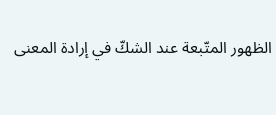الظهور المتّبعة عند الشكّ في إرادة المعنى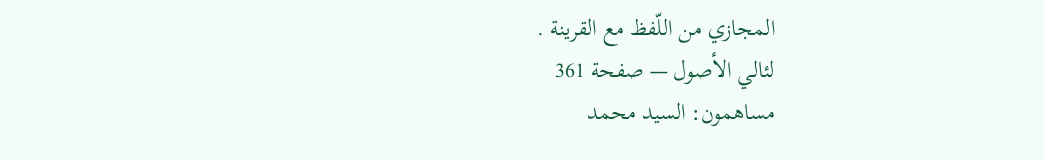المجازي من اللّفظ مع القرينة .
لئالي الأصول — صفحة 361
مساهمون: السيد محمد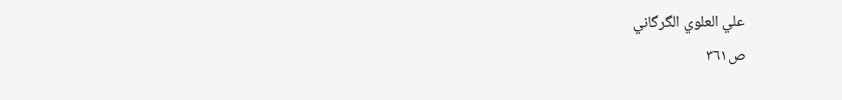علي العلوي الگرگاني
ص٣٦١